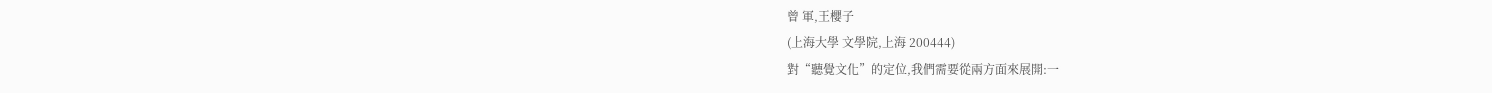曾 軍,王櫻子
(上海大學 文學院,上海 200444)
對“聽覺文化”的定位,我們需要從兩方面來展開:一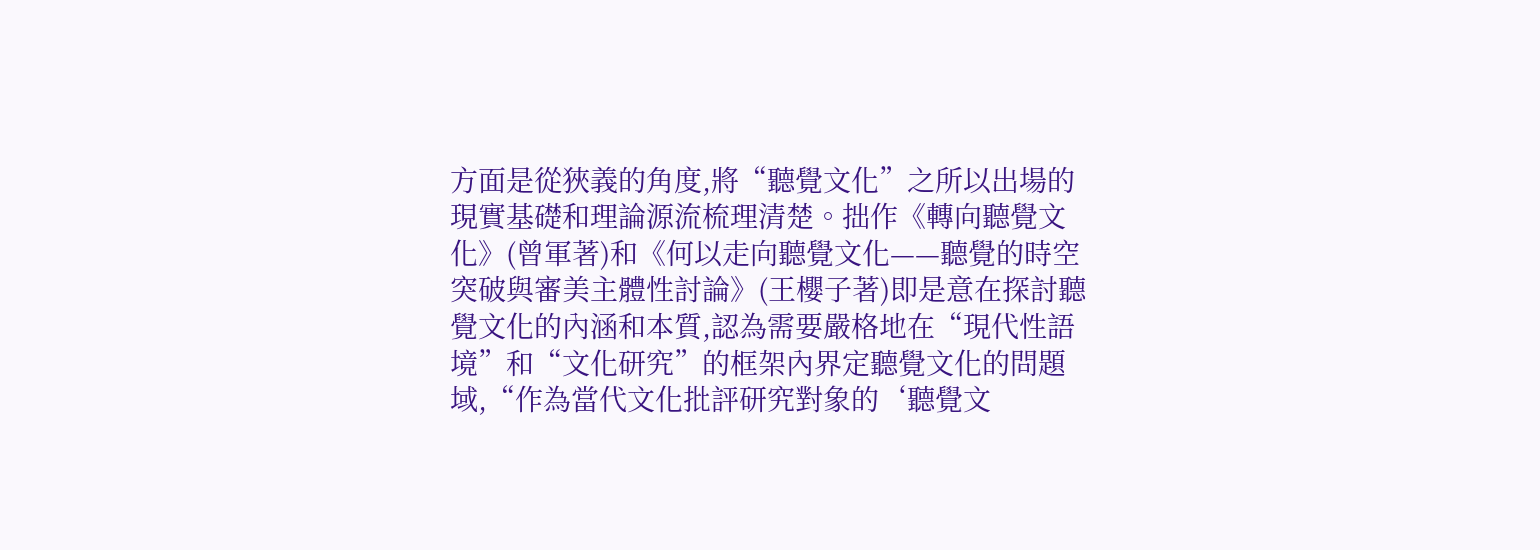方面是從狹義的角度,將“聽覺文化”之所以出場的現實基礎和理論源流梳理清楚。拙作《轉向聽覺文化》(曾軍著)和《何以走向聽覺文化——聽覺的時空突破與審美主體性討論》(王櫻子著)即是意在探討聽覺文化的內涵和本質,認為需要嚴格地在“現代性語境”和“文化研究”的框架內界定聽覺文化的問題域,“作為當代文化批評研究對象的‘聽覺文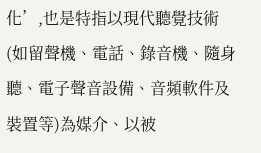化’,也是特指以現代聽覺技術(如留聲機、電話、錄音機、隨身聽、電子聲音設備、音頻軟件及裝置等)為媒介、以被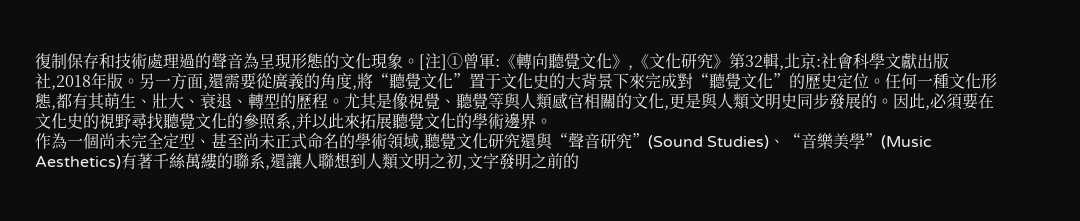復制保存和技術處理過的聲音為呈現形態的文化現象。[注]①曾軍:《轉向聽覺文化》,《文化研究》第32輯,北京:社會科學文獻出版社,2018年版。另一方面,還需要從廣義的角度,將“聽覺文化”置于文化史的大背景下來完成對“聽覺文化”的歷史定位。任何一種文化形態,都有其萌生、壯大、衰退、轉型的歷程。尤其是像視覺、聽覺等與人類感官相關的文化,更是與人類文明史同步發展的。因此,必須要在文化史的視野尋找聽覺文化的參照系,并以此來拓展聽覺文化的學術邊界。
作為一個尚未完全定型、甚至尚未正式命名的學術領域,聽覺文化研究還與“聲音研究”(Sound Studies)、“音樂美學”(Music Aesthetics)有著千絲萬縷的聯系,還讓人聯想到人類文明之初,文字發明之前的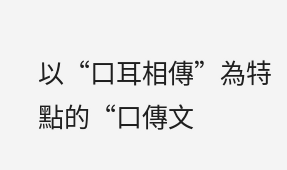以“口耳相傳”為特點的“口傳文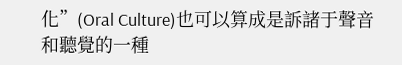化”(Oral Culture)也可以算成是訴諸于聲音和聽覺的一種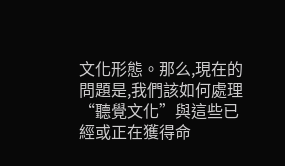文化形態。那么,現在的問題是,我們該如何處理“聽覺文化”與這些已經或正在獲得命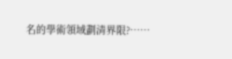名的學術領域劃清界限?……